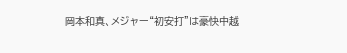岡本和真、メジャー“初安打”は豪快中越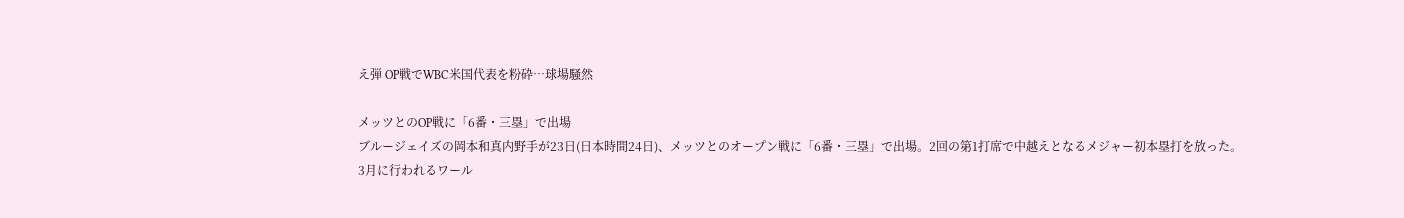え弾 OP戦でWBC米国代表を粉砕…球場騒然

メッツとのOP戦に「6番・三塁」で出場
ブルージェイズの岡本和真内野手が23日(日本時間24日)、メッツとのオープン戦に「6番・三塁」で出場。2回の第1打席で中越えとなるメジャー初本塁打を放った。
3月に行われるワール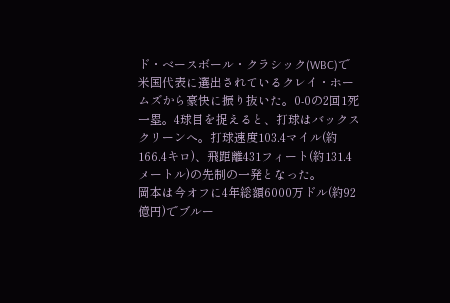ド・ベースボール・クラシック(WBC)で米国代表に選出されているクレイ・ホームズから豪快に振り抜いた。0-0の2回1死一塁。4球目を捉えると、打球はバックスクリーンへ。打球速度103.4マイル(約166.4キロ)、飛距離431フィート(約131.4メートル)の先制の一発となった。
岡本は今オフに4年総額6000万ドル(約92億円)でブルー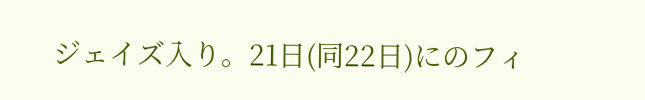ジェイズ入り。21日(同22日)にのフィ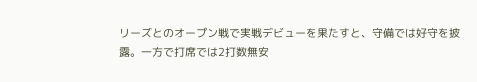リーズとのオープン戦で実戦デビューを果たすと、守備では好守を披露。一方で打席では2打数無安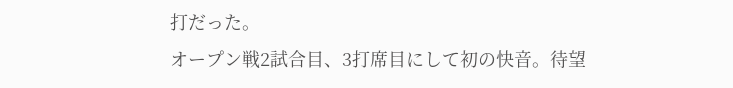打だった。
オープン戦2試合目、3打席目にして初の快音。待望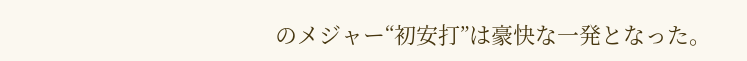のメジャー“初安打”は豪快な一発となった。